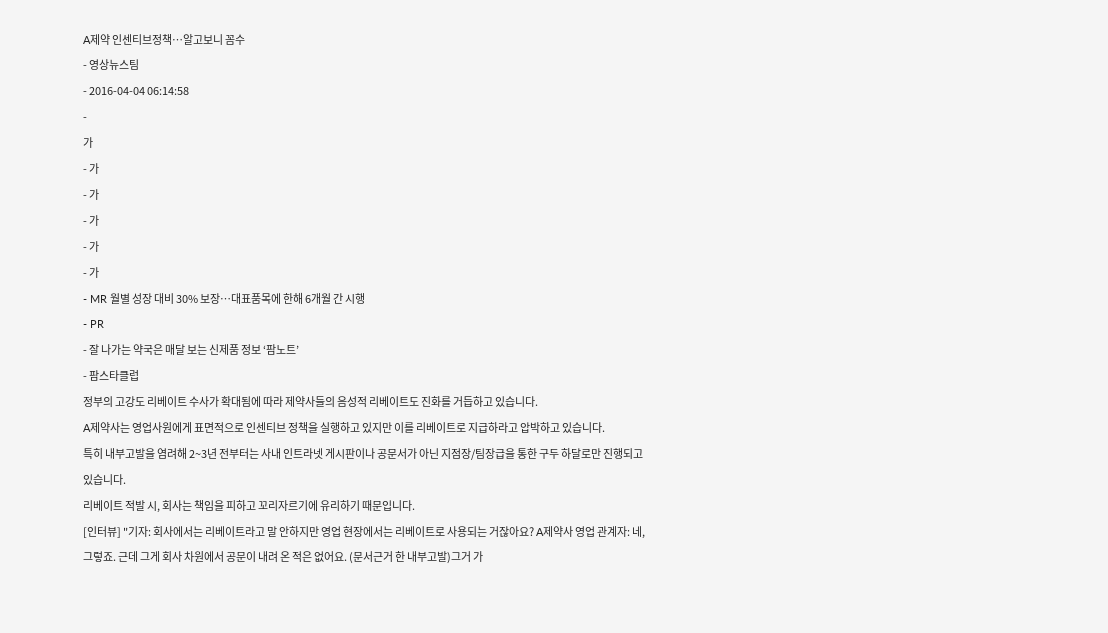A제약 인센티브정책…알고보니 꼼수
- 영상뉴스팀
- 2016-04-04 06:14:58
-
가
- 가
- 가
- 가
- 가
- 가
- MR 월별 성장 대비 30% 보장…대표품목에 한해 6개월 간 시행
- PR
- 잘 나가는 약국은 매달 보는 신제품 정보 ‘팜노트’
- 팜스타클럽
정부의 고강도 리베이트 수사가 확대됨에 따라 제약사들의 음성적 리베이트도 진화를 거듭하고 있습니다.
A제약사는 영업사원에게 표면적으로 인센티브 정책을 실행하고 있지만 이를 리베이트로 지급하라고 압박하고 있습니다.
특히 내부고발을 염려해 2~3년 전부터는 사내 인트라넷 게시판이나 공문서가 아닌 지점장/팀장급을 통한 구두 하달로만 진행되고 있습니다.
리베이트 적발 시, 회사는 책임을 피하고 꼬리자르기에 유리하기 때문입니다.
[인터뷰] "기자: 회사에서는 리베이트라고 말 안하지만 영업 현장에서는 리베이트로 사용되는 거잖아요? A제약사 영업 관계자: 네, 그렇죠. 근데 그게 회사 차원에서 공문이 내려 온 적은 없어요. (문서근거 한 내부고발)그거 가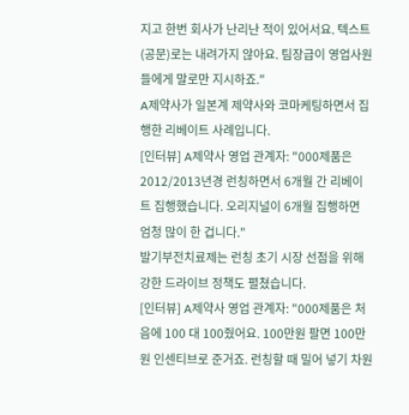지고 한번 회사가 난리난 적이 있어서요. 텍스트(공문)로는 내려가지 않아요. 팀장급이 영업사원들에게 말로만 지시하죠."
A제약사가 일본계 제약사와 코마케팅하면서 집행한 리베이트 사례입니다.
[인터뷰] A제약사 영업 관계자: "000제품은 2012/2013년경 런칭하면서 6개월 간 리베이트 집행했습니다. 오리지널이 6개월 집행하면 엄청 많이 한 겁니다."
발기부전치료제는 런칭 초기 시장 선점을 위해 강한 드라이브 정책도 펼쳤습니다.
[인터뷰] A제약사 영업 관계자: "000제품은 처음에 100 대 100줬어요. 100만원 팔면 100만원 인센티브로 준거죠. 런칭할 때 밀어 넣기 차원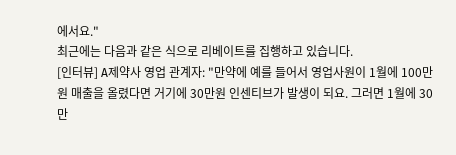에서요."
최근에는 다음과 같은 식으로 리베이트를 집행하고 있습니다.
[인터뷰] A제약사 영업 관계자: "만약에 예를 들어서 영업사원이 1월에 100만원 매출을 올렸다면 거기에 30만원 인센티브가 발생이 되요. 그러면 1월에 30만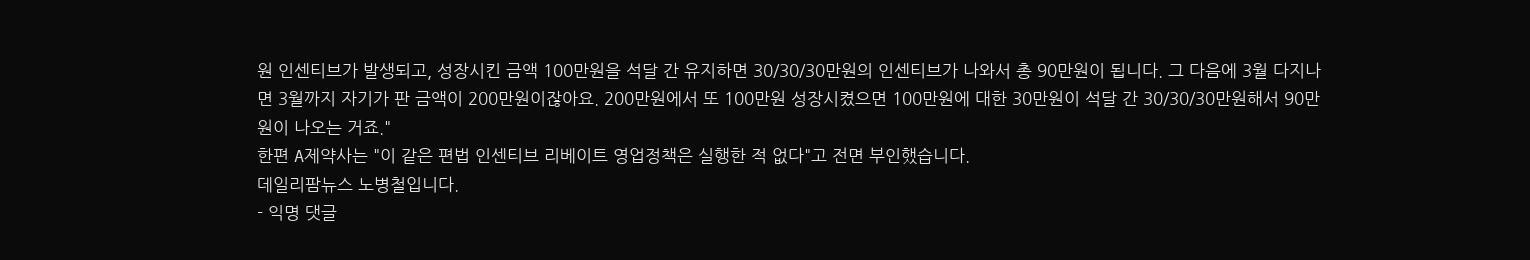원 인센티브가 발생되고, 성장시킨 금액 100만원을 석달 간 유지하면 30/30/30만원의 인센티브가 나와서 총 90만원이 됩니다. 그 다음에 3월 다지나면 3월까지 자기가 판 금액이 200만원이잖아요. 200만원에서 또 100만원 성장시켰으면 100만원에 대한 30만원이 석달 간 30/30/30만원해서 90만원이 나오는 거죠."
한편 A제약사는 "이 같은 편법 인센티브 리베이트 영업정책은 실행한 적 없다"고 전면 부인했습니다.
데일리팜뉴스 노병철입니다.
- 익명 댓글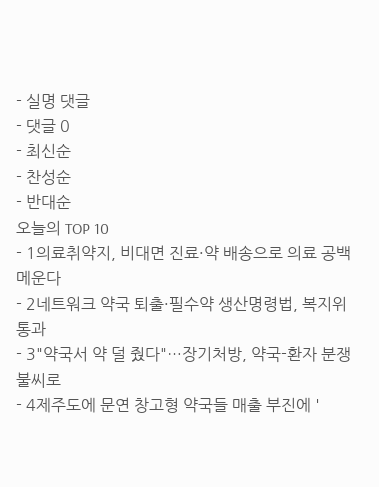- 실명 댓글
- 댓글 0
- 최신순
- 찬성순
- 반대순
오늘의 TOP 10
- 1의료취약지, 비대면 진료·약 배송으로 의료 공백 메운다
- 2네트워크 약국 퇴출·필수약 생산명령법, 복지위 통과
- 3"약국서 약 덜 줬다"…장기처방, 약국-환자 분쟁 불씨로
- 4제주도에 문연 창고형 약국들 매출 부진에 '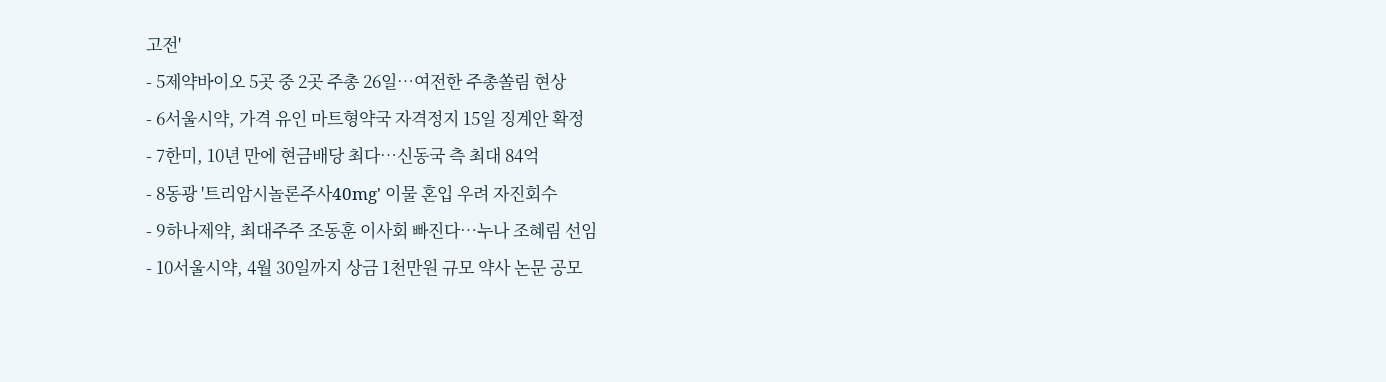고전'
- 5제약바이오 5곳 중 2곳 주총 26일…여전한 주총쏠림 현상
- 6서울시약, 가격 유인 마트형약국 자격정지 15일 징계안 확정
- 7한미, 10년 만에 현금배당 최다…신동국 측 최대 84억
- 8동광 '트리암시놀론주사40mg' 이물 혼입 우려 자진회수
- 9하나제약, 최대주주 조동훈 이사회 빠진다…누나 조혜림 선임
- 10서울시약, 4월 30일까지 상금 1천만원 규모 약사 논문 공모